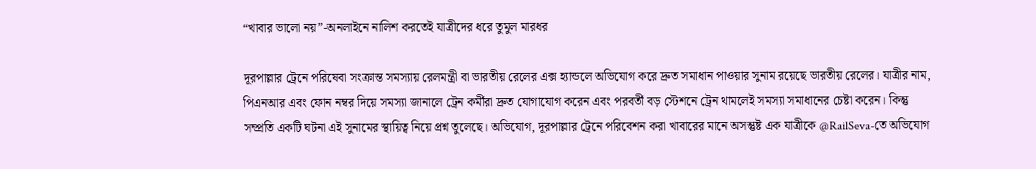“খাবার ভালো নয়”-অনলাইনে নালিশ করতেই যাত্রীদের ধরে তুমুল মারধর

দূরপাল্লার ট্রেনে পরিষেবা সংক্রান্ত সমস্যায় রেলমন্ত্রী বা ভারতীয় রেলের এক্স হ্যান্ডলে অভিযোগ করে দ্রুত সমাধান পাওয়ার সুনাম রয়েছে ভারতীয় রেলের। যাত্রীর নাম, পিএনআর এবং ফোন নম্বর দিয়ে সমস্যা জানালে ট্রেন কর্মীরা দ্রুত যোগাযোগ করেন এবং পরবর্তী বড় স্টেশনে ট্রেন থামলেই সমস্যা সমাধানের চেষ্টা করেন। কিন্তু সম্প্রতি একটি ঘটনা এই সুনামের স্থায়িত্ব নিয়ে প্রশ্ন তুলেছে। অভিযোগ, দূরপাল্লার ট্রেনে পরিবেশন করা খাবারের মানে অসন্তুষ্ট এক যাত্রীকে @RailSeva-তে অভিযোগ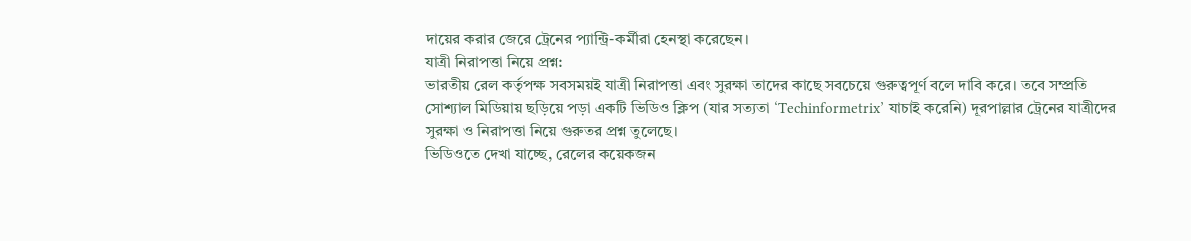দায়ের করার জেরে ট্রেনের প্যান্ট্রি-কর্মীরা হেনস্থা করেছেন।
যাত্রী নিরাপত্তা নিয়ে প্রশ্ন:
ভারতীয় রেল কর্তৃপক্ষ সবসময়ই যাত্রী নিরাপত্তা এবং সুরক্ষা তাদের কাছে সবচেয়ে গুরুত্বপূর্ণ বলে দাবি করে। তবে সম্প্রতি সোশ্যাল মিডিয়ায় ছড়িয়ে পড়া একটি ভিডিও ক্লিপ (যার সত্যতা ‘Techinformetrix’ যাচাই করেনি) দূরপাল্লার ট্রেনের যাত্রীদের সুরক্ষা ও নিরাপত্তা নিয়ে গুরুতর প্রশ্ন তুলেছে।
ভিডিওতে দেখা যাচ্ছে, রেলের কয়েকজন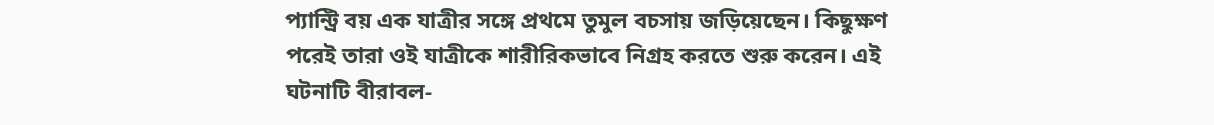প্যান্ট্রি বয় এক যাত্রীর সঙ্গে প্রথমে তুমুল বচসায় জড়িয়েছেন। কিছুক্ষণ পরেই তারা ওই যাত্রীকে শারীরিকভাবে নিগ্রহ করতে শুরু করেন। এই ঘটনাটি বীরাবল-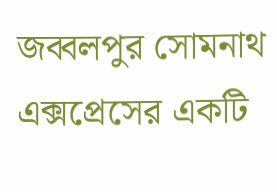জব্বলপুর সোমনাথ এক্সপ্রেসের একটি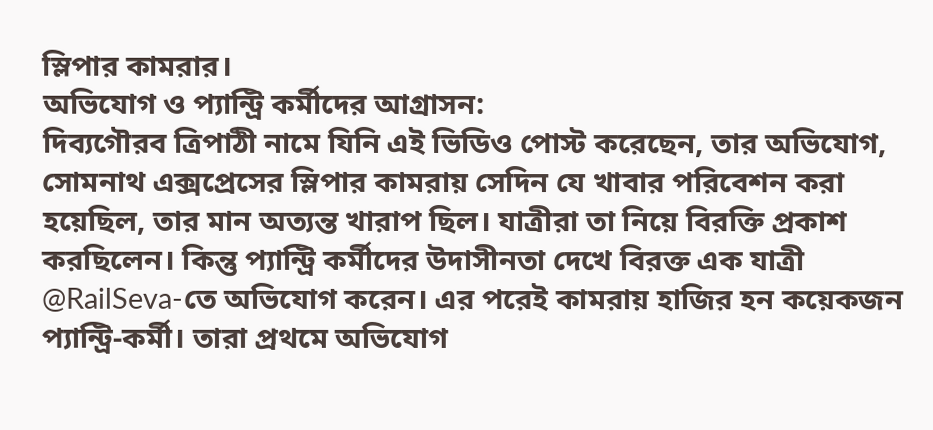স্লিপার কামরার।
অভিযোগ ও প্যান্ট্রি কর্মীদের আগ্রাসন:
দিব্যগৌরব ত্রিপাঠী নামে যিনি এই ভিডিও পোস্ট করেছেন, তার অভিযোগ, সোমনাথ এক্সপ্রেসের স্লিপার কামরায় সেদিন যে খাবার পরিবেশন করা হয়েছিল, তার মান অত্যন্ত খারাপ ছিল। যাত্রীরা তা নিয়ে বিরক্তি প্রকাশ করছিলেন। কিন্তু প্যান্ট্রি কর্মীদের উদাসীনতা দেখে বিরক্ত এক যাত্রী @RailSeva-তে অভিযোগ করেন। এর পরেই কামরায় হাজির হন কয়েকজন প্যান্ট্রি-কর্মী। তারা প্রথমে অভিযোগ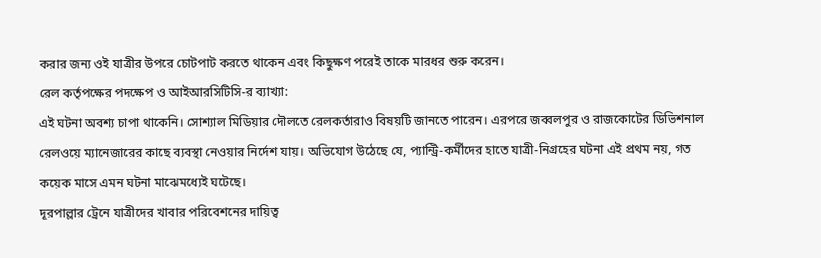করার জন্য ওই যাত্রীর উপরে চোটপাট করতে থাকেন এবং কিছুক্ষণ পরেই তাকে মারধর শুরু করেন।
রেল কর্তৃপক্ষের পদক্ষেপ ও আইআরসিটিসি-র ব্যাখ্যা:
এই ঘটনা অবশ্য চাপা থাকেনি। সোশ্যাল মিডিয়ার দৌলতে রেলকর্তারাও বিষয়টি জানতে পারেন। এরপরে জব্বলপুর ও রাজকোটের ডিভিশনাল রেলওয়ে ম্যানেজারের কাছে ব্যবস্থা নেওয়ার নির্দেশ যায়। অভিযোগ উঠেছে যে, প্যান্ট্রি-কর্মীদের হাতে যাত্রী-নিগ্রহের ঘটনা এই প্রথম নয়, গত কয়েক মাসে এমন ঘটনা মাঝেমধ্যেই ঘটেছে।
দূরপাল্লার ট্রেনে যাত্রীদের খাবার পরিবেশনের দায়িত্ব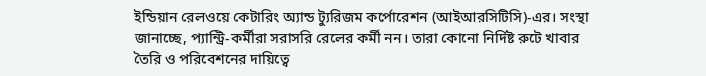ইন্ডিয়ান রেলওয়ে কেটারিং অ্যান্ড ট্যুরিজম কর্পোরেশন (আইআরসিটিসি)-এর। সংস্থা জানাচ্ছে, প্যান্ট্রি-কর্মীরা সরাসরি রেলের কর্মী নন। তারা কোনো নির্দিষ্ট রুটে খাবার তৈরি ও পরিবেশনের দায়িত্বে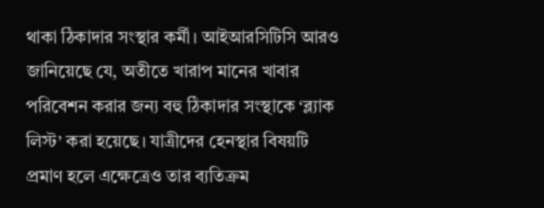থাকা ঠিকাদার সংস্থার কর্মী। আইআরসিটিসি আরও জানিয়েছে যে, অতীতে খারাপ মানের খাবার পরিবেশন করার জন্য বহু ঠিকাদার সংস্থাকে ‘ব্ল্যাক লিস্ট’ করা হয়েছে। যাত্রীদের হেনস্থার বিষয়টি প্রমাণ হলে এক্ষেত্রেও তার ব্যতিক্রম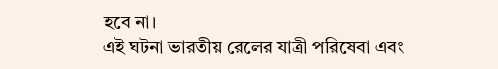হবে না।
এই ঘটনা ভারতীয় রেলের যাত্রী পরিষেবা এবং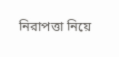নিরাপত্তা নিয়ে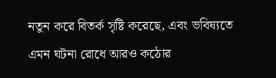নতুন করে বিতর্ক সৃষ্টি করেছে, এবং ভবিষ্যতে এমন ঘটনা রোধে আরও কঠোর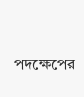পদক্ষেপের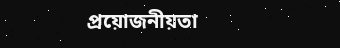প্রয়োজনীয়তা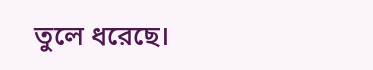তুলে ধরেছে।